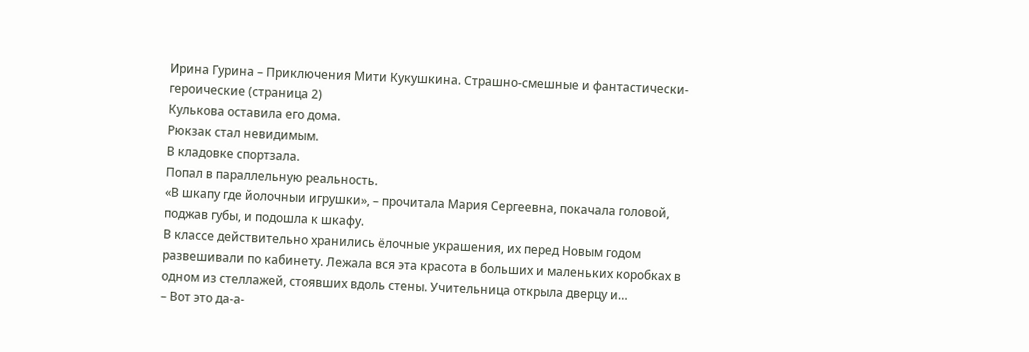Ирина Гурина – Приключения Мити Кукушкина. Страшно-смешные и фантастически-героические (страница 2)
Кулькова оставила его дома.
Рюкзак стал невидимым.
В кладовке спортзала.
Попал в параллельную реальность.
«В шкапу где йолочныи игрушки», – прочитала Мария Сергеевна, покачала головой, поджав губы, и подошла к шкафу.
В классе действительно хранились ёлочные украшения, их перед Новым годом развешивали по кабинету. Лежала вся эта красота в больших и маленьких коробках в одном из стеллажей, стоявших вдоль стены. Учительница открыла дверцу и…
– Вот это да-а-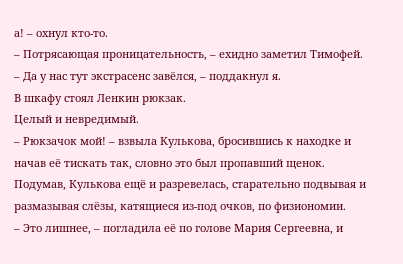а! – охнул кто-то.
– Потрясающая проницательность, – ехидно заметил Тимофей.
– Да у нас тут экстрасенс завёлся, – поддакнул я.
В шкафу стоял Ленкин рюкзак.
Целый и невредимый.
– Рюкзачок мой! – взвыла Кулькова, бросившись к находке и начав её тискать так, словно это был пропавший щенок. Подумав, Кулькова ещё и разревелась, старательно подвывая и размазывая слёзы, катящиеся из-под очков, по физиономии.
– Это лишнее, – погладила её по голове Мария Сергеевна, и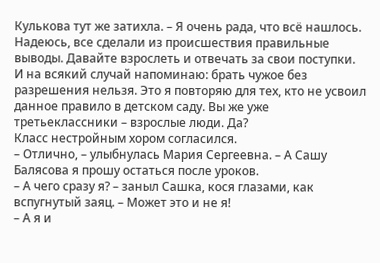Кулькова тут же затихла. – Я очень рада, что всё нашлось. Надеюсь, все сделали из происшествия правильные выводы. Давайте взрослеть и отвечать за свои поступки. И на всякий случай напоминаю: брать чужое без разрешения нельзя. Это я повторяю для тех, кто не усвоил данное правило в детском саду. Вы же уже третьеклассники – взрослые люди. Да?
Класс нестройным хором согласился.
– Отлично, – улыбнулась Мария Сергеевна. – А Сашу Балясова я прошу остаться после уроков.
– А чего сразу я? – заныл Сашка, кося глазами, как вспугнутый заяц. – Может это и не я!
– А я и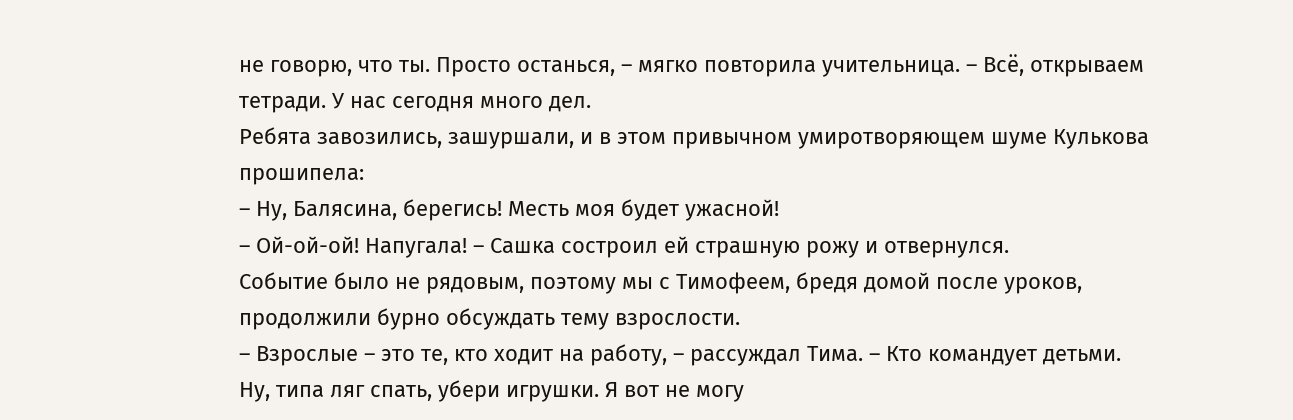не говорю, что ты. Просто останься, – мягко повторила учительница. – Всё, открываем тетради. У нас сегодня много дел.
Ребята завозились, зашуршали, и в этом привычном умиротворяющем шуме Кулькова прошипела:
– Ну, Балясина, берегись! Месть моя будет ужасной!
– Ой-ой-ой! Напугала! – Сашка состроил ей страшную рожу и отвернулся.
Событие было не рядовым, поэтому мы с Тимофеем, бредя домой после уроков, продолжили бурно обсуждать тему взрослости.
– Взрослые – это те, кто ходит на работу, – рассуждал Тима. – Кто командует детьми. Ну, типа ляг спать, убери игрушки. Я вот не могу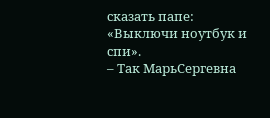сказать папе: «Выключи ноутбук и спи».
– Так МарьСергевна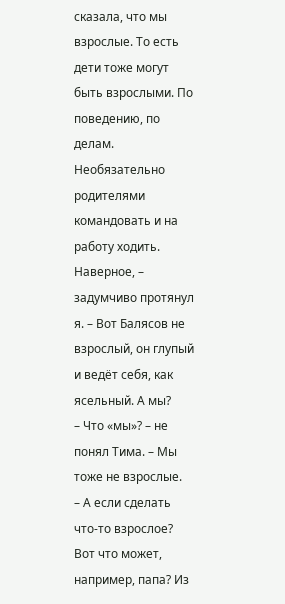сказала, что мы взрослые. То есть дети тоже могут быть взрослыми. По поведению, по делам. Необязательно родителями командовать и на работу ходить. Наверное, – задумчиво протянул я. – Вот Балясов не взрослый, он глупый и ведёт себя, как ясельный. А мы?
– Что «мы»? – не понял Тима. – Мы тоже не взрослые.
– А если сделать что-то взрослое? Вот что может, например, папа? Из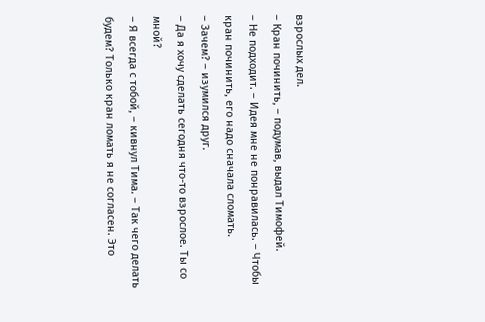взрослых дел.
– Кран починить, – подумав, выдал Тимофей.
– Не подходит. – Идея мне не понравилась. – Чтобы кран починить, его надо сначала сломать.
– Зачем? – изумился друг.
– Да я хочу сделать сегодня что-то взрослое. Ты со мной?
– Я всегда с тобой, – кивнул Тима. – Так чего делать будем? Только кран ломать я не согласен. Это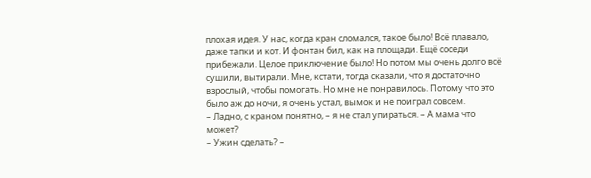плохая идея. У нас, когда кран сломался, такое было! Всё плавало, даже тапки и кот. И фонтан бил, как на площади. Ещё соседи прибежали. Целое приключение было! Но потом мы очень долго всё сушили, вытирали. Мне, кстати, тогда сказали, что я достаточно взрослый, чтобы помогать. Но мне не понравилось. Потому что это было аж до ночи, я очень устал, вымок и не поиграл совсем.
– Ладно, с краном понятно, – я не стал упираться. – А мама что может?
– Ужин сделать? –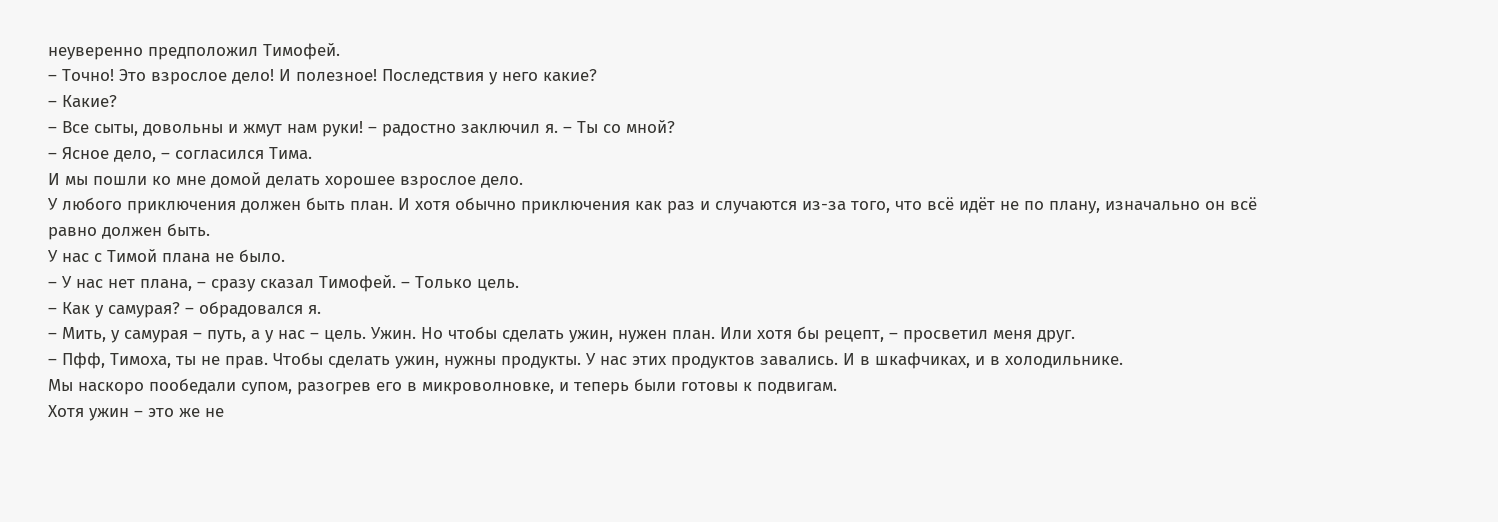неуверенно предположил Тимофей.
– Точно! Это взрослое дело! И полезное! Последствия у него какие?
– Какие?
– Все сыты, довольны и жмут нам руки! – радостно заключил я. – Ты со мной?
– Ясное дело, – согласился Тима.
И мы пошли ко мне домой делать хорошее взрослое дело.
У любого приключения должен быть план. И хотя обычно приключения как раз и случаются из-за того, что всё идёт не по плану, изначально он всё равно должен быть.
У нас с Тимой плана не было.
– У нас нет плана, – сразу сказал Тимофей. – Только цель.
– Как у самурая? – обрадовался я.
– Мить, у самурая – путь, а у нас – цель. Ужин. Но чтобы сделать ужин, нужен план. Или хотя бы рецепт, – просветил меня друг.
– Пфф, Тимоха, ты не прав. Чтобы сделать ужин, нужны продукты. У нас этих продуктов завались. И в шкафчиках, и в холодильнике.
Мы наскоро пообедали супом, разогрев его в микроволновке, и теперь были готовы к подвигам.
Хотя ужин – это же не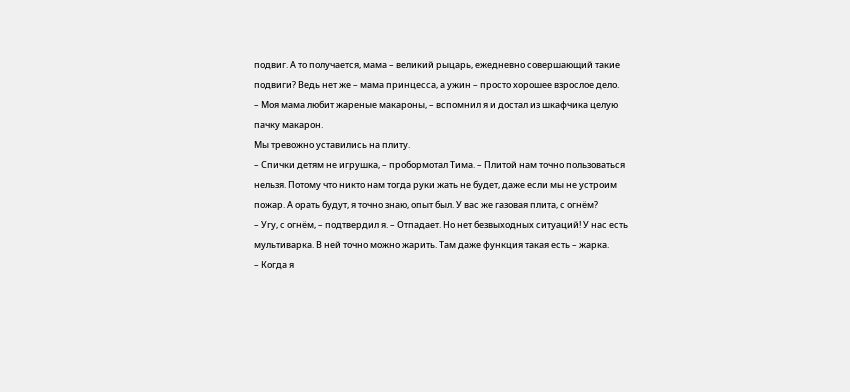подвиг. А то получается, мама – великий рыцарь, ежедневно совершающий такие подвиги? Ведь нет же – мама принцесса, а ужин – просто хорошее взрослое дело.
– Моя мама любит жареные макароны, – вспомнил я и достал из шкафчика целую пачку макарон.
Мы тревожно уставились на плиту.
– Спички детям не игрушка, – пробормотал Тима. – Плитой нам точно пользоваться нельзя. Потому что никто нам тогда руки жать не будет, даже если мы не устроим пожар. А орать будут, я точно знаю, опыт был. У вас же газовая плита, с огнём?
– Угу, с огнём, – подтвердил я. – Отпадает. Но нет безвыходных ситуаций! У нас есть мультиварка. В ней точно можно жарить. Там даже функция такая есть – жарка.
– Когда я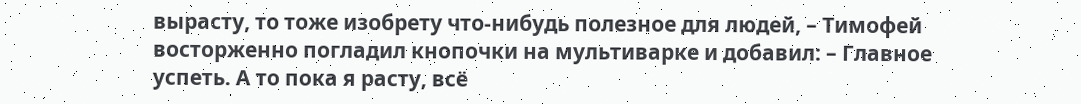вырасту, то тоже изобрету что-нибудь полезное для людей, – Тимофей восторженно погладил кнопочки на мультиварке и добавил: – Главное успеть. А то пока я расту, всё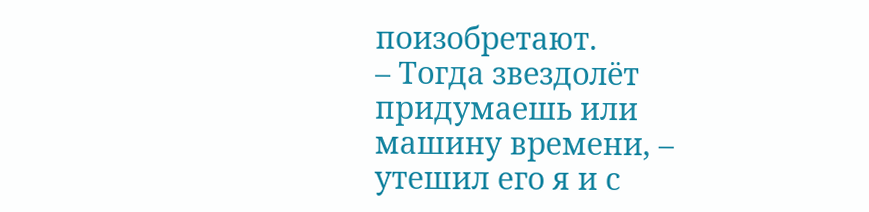поизобретают.
– Тогда звездолёт придумаешь или машину времени, – утешил его я и с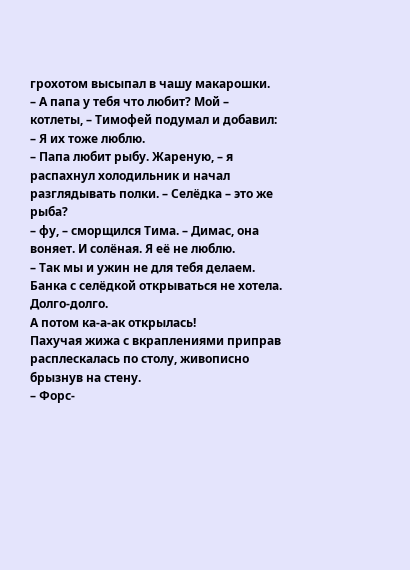грохотом высыпал в чашу макарошки.
– А папа у тебя что любит? Мой – котлеты, – Тимофей подумал и добавил: – Я их тоже люблю.
– Папа любит рыбу. Жареную, – я распахнул холодильник и начал разглядывать полки. – Селёдка – это же рыба?
– фу, – сморщился Тима. – Димас, она воняет. И солёная. Я её не люблю.
– Так мы и ужин не для тебя делаем.
Банка с селёдкой открываться не хотела. Долго-долго.
А потом ка-а-ак открылась!
Пахучая жижа с вкраплениями приправ расплескалась по столу, живописно брызнув на стену.
– Форс-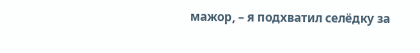мажор, – я подхватил селёдку за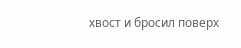хвост и бросил поверх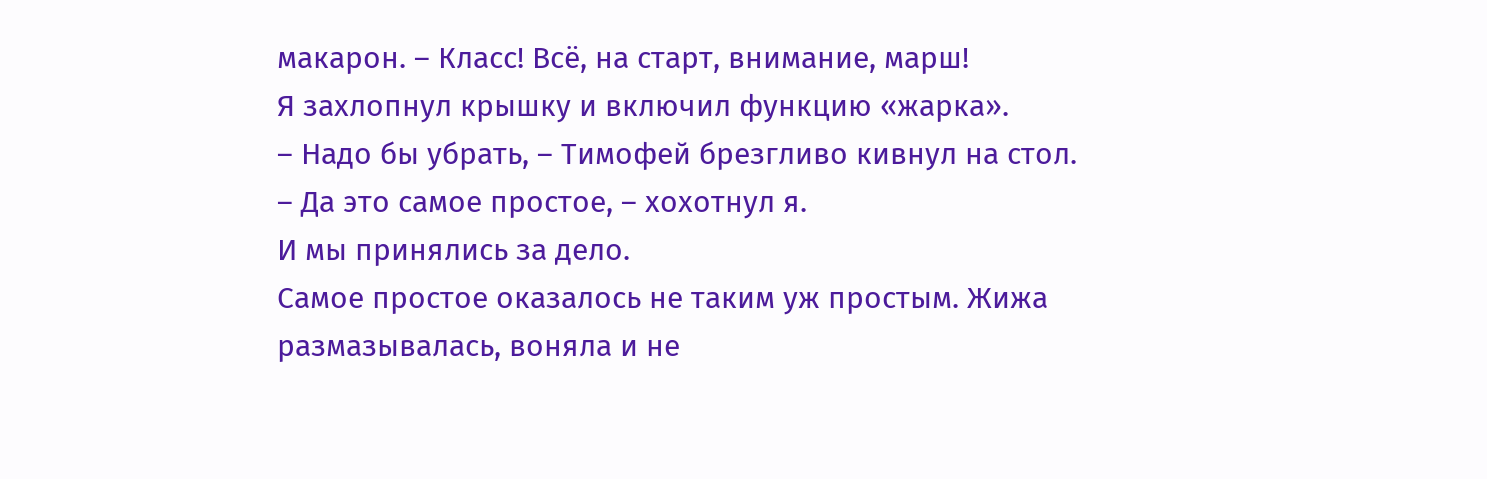макарон. – Класс! Всё, на старт, внимание, марш!
Я захлопнул крышку и включил функцию «жарка».
– Надо бы убрать, – Тимофей брезгливо кивнул на стол.
– Да это самое простое, – хохотнул я.
И мы принялись за дело.
Самое простое оказалось не таким уж простым. Жижа размазывалась, воняла и не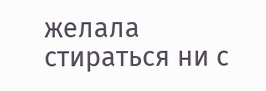желала стираться ни с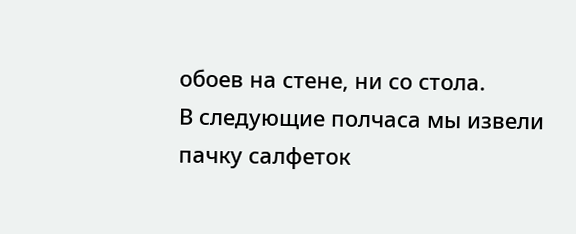обоев на стене, ни со стола.
В следующие полчаса мы извели пачку салфеток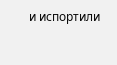и испортили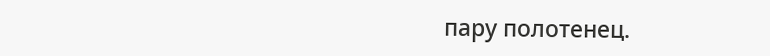пару полотенец.